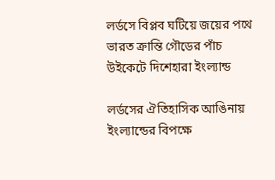লর্ডসে বিপ্লব ঘটিয়ে জয়ের পথে ভারত ক্রান্তি গৌডের পাঁচ উইকেটে দিশেহারা ইংল্যান্ড

লর্ডসের ঐতিহাসিক আঙিনায় ইংল্যান্ডের বিপক্ষে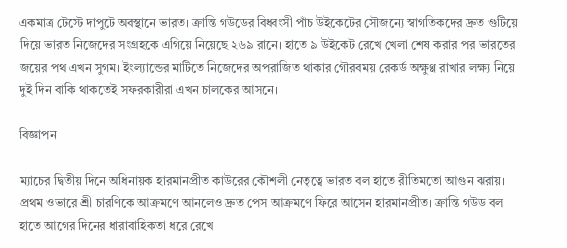একমাত্র টেস্টে দাপুটে অবস্থানে ভারত। ক্রান্তি গউডের বিধ্বংসী পাঁচ উইকেটের সৌজন্যে স্বাগতিকদের দ্রুত গুটিয়ে দিয়ে ভারত নিজেদের সংগ্রহকে এগিয়ে নিয়েছে ২৬৯ রানে। হাতে ৯ উইকেট রেখে খেলা শেষ করার পর ভারতের জয়ের পথ এখন সুগম। ইংল্যান্ডের মাটিতে নিজেদের অপরাজিত থাকার গৌরবময় রেকর্ড অক্ষুণ্ণ রাখার লক্ষ্য নিয়ে দুই দিন বাকি থাকতেই সফরকারীরা এখন চালকের আসনে।

বিজ্ঞাপন

ম্যাচের দ্বিতীয় দিনে অধিনায়ক হারমানপ্রীত কাউরের কৌশলী নেতৃত্বে ভারত বল হাতে রীতিমতো আগুন ঝরায়। প্রথম ওভারে শ্রী চারণিকে আক্রমণে আনলেও দ্রুত পেস আক্রমণে ফিরে আসেন হারমানপ্রীত। ক্রান্তি গউড বল হাতে আগের দিনের ধারাবাহিকতা ধরে রেখে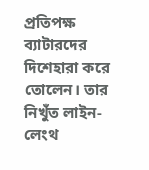প্রতিপক্ষ ব্যাটারদের দিশেহারা করে তোলেন। তার নিখুঁত লাইন-লেংথ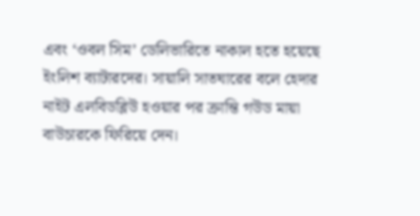এবং ‘ওবল সিম’ ডেলিভারিতে নাকাল হতে হয়েছে ইংলিশ ব্যাটারদের। সায়ালি সাতঘারের বলে হেদার নাইট এলবিডব্লিউ হওয়ার পর ক্রান্তি গউড মায়া বাউচারকে ফিরিয়ে দেন।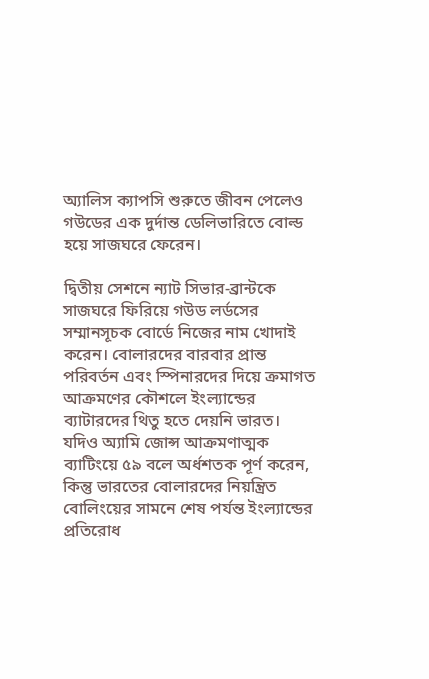অ্যালিস ক্যাপসি শুরুতে জীবন পেলেও গউডের এক দুর্দান্ত ডেলিভারিতে বোল্ড হয়ে সাজঘরে ফেরেন।

দ্বিতীয় সেশনে ন্যাট সিভার-ব্রান্টকে সাজঘরে ফিরিয়ে গউড লর্ডসের সম্মানসূচক বোর্ডে নিজের নাম খোদাই করেন। বোলারদের বারবার প্রান্ত পরিবর্তন এবং স্পিনারদের দিয়ে ক্রমাগত আক্রমণের কৌশলে ইংল্যান্ডের ব্যাটারদের থিতু হতে দেয়নি ভারত। যদিও অ্যামি জোন্স আক্রমণাত্মক ব্যাটিংয়ে ৫৯ বলে অর্ধশতক পূর্ণ করেন, কিন্তু ভারতের বোলারদের নিয়ন্ত্রিত বোলিংয়ের সামনে শেষ পর্যন্ত ইংল্যান্ডের প্রতিরোধ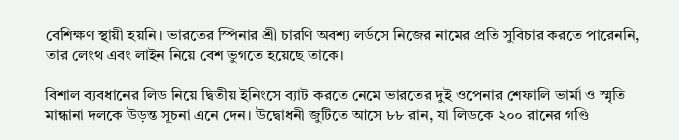বেশিক্ষণ স্থায়ী হয়নি। ভারতের স্পিনার শ্রী চারণি অবশ্য লর্ডসে নিজের নামের প্রতি সুবিচার করতে পারেননি, তার লেংথ এবং লাইন নিয়ে বেশ ভুগতে হয়েছে তাকে।

বিশাল ব্যবধানের লিড নিয়ে দ্বিতীয় ইনিংসে ব্যাট করতে নেমে ভারতের দুই ওপেনার শেফালি ভার্মা ও স্মৃতি মান্ধানা দলকে উড়ন্ত সূচনা এনে দেন। উদ্বোধনী জুটিতে আসে ৮৮ রান, যা লিডকে ২০০ রানের গণ্ডি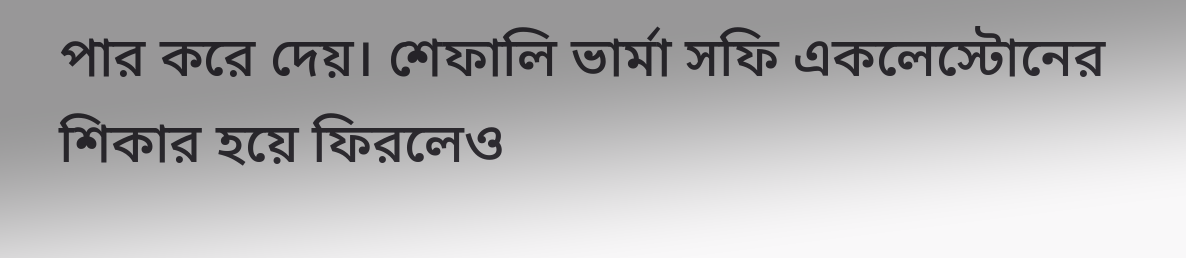পার করে দেয়। শেফালি ভার্মা সফি একলেস্টোনের শিকার হয়ে ফিরলেও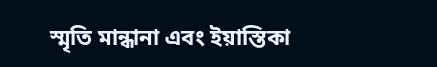স্মৃতি মান্ধানা এবং ইয়াস্তিকা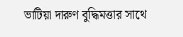ভাটিয়া দারুণ বুদ্ধিমত্তার সাথে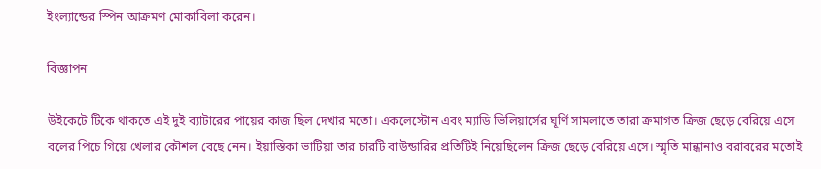ইংল্যান্ডের স্পিন আক্রমণ মোকাবিলা করেন।

বিজ্ঞাপন

উইকেটে টিকে থাকতে এই দুই ব্যাটারের পায়ের কাজ ছিল দেখার মতো। একলেস্টোন এবং ম্যাডি ভিলিয়ার্সের ঘূর্ণি সামলাতে তারা ক্রমাগত ক্রিজ ছেড়ে বেরিয়ে এসে বলের পিচে গিয়ে খেলার কৌশল বেছে নেন। ইয়াস্তিকা ভাটিয়া তার চারটি বাউন্ডারির প্রতিটিই নিয়েছিলেন ক্রিজ ছেড়ে বেরিয়ে এসে। স্মৃতি মান্ধানাও বরাবরের মতোই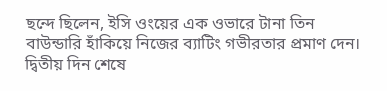ছন্দে ছিলেন, ইসি ওংয়ের এক ওভারে টানা তিন বাউন্ডারি হাঁকিয়ে নিজের ব্যাটিং গভীরতার প্রমাণ দেন। দ্বিতীয় দিন শেষে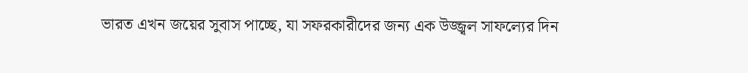ভারত এখন জয়ের সুবাস পাচ্ছে, যা সফরকারীদের জন্য এক উজ্জ্বল সাফল্যের দিন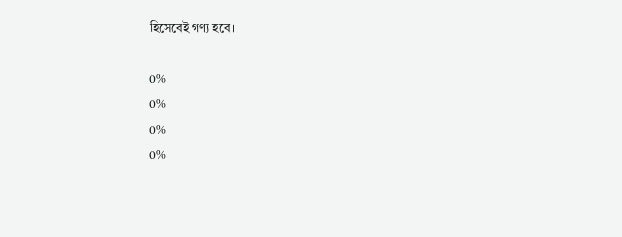হিসেবেই গণ্য হবে।

0%
0%
0%
0%